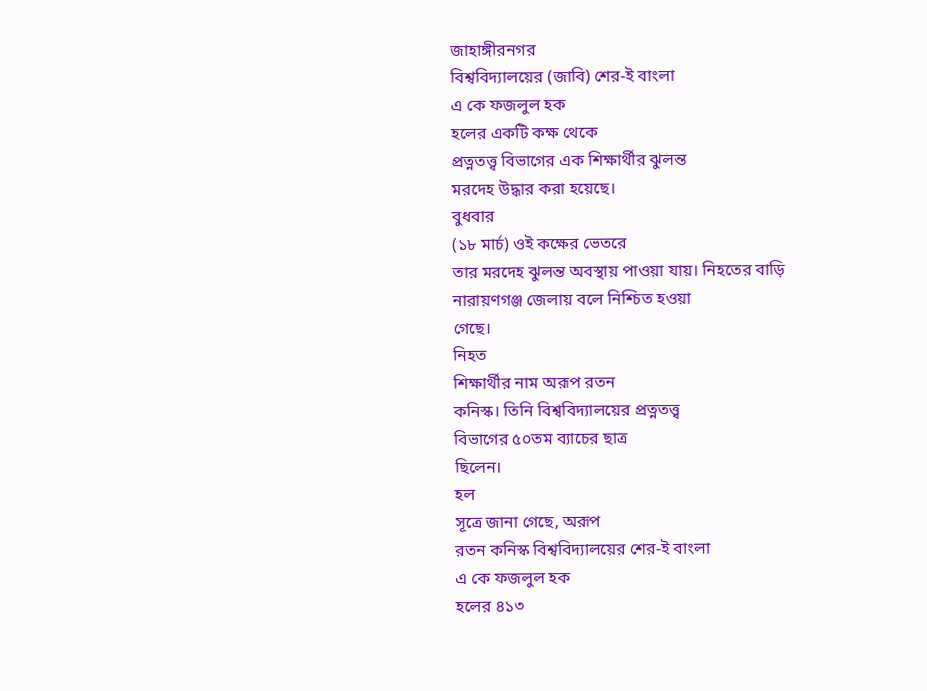জাহাঙ্গীরনগর
বিশ্ববিদ্যালয়ের (জাবি) শের-ই বাংলা
এ কে ফজলুল হক
হলের একটি কক্ষ থেকে
প্রত্নতত্ত্ব বিভাগের এক শিক্ষার্থীর ঝুলন্ত
মরদেহ উদ্ধার করা হয়েছে।
বুধবার
(১৮ মার্চ) ওই কক্ষের ভেতরে
তার মরদেহ ঝুলন্ত অবস্থায় পাওয়া যায়। নিহতের বাড়ি
নারায়ণগঞ্জ জেলায় বলে নিশ্চিত হওয়া
গেছে।
নিহত
শিক্ষার্থীর নাম অরূপ রতন
কনিস্ক। তিনি বিশ্ববিদ্যালয়ের প্রত্নতত্ত্ব
বিভাগের ৫০তম ব্যাচের ছাত্র
ছিলেন।
হল
সূত্রে জানা গেছে, অরূপ
রতন কনিস্ক বিশ্ববিদ্যালয়ের শের-ই বাংলা
এ কে ফজলুল হক
হলের ৪১৩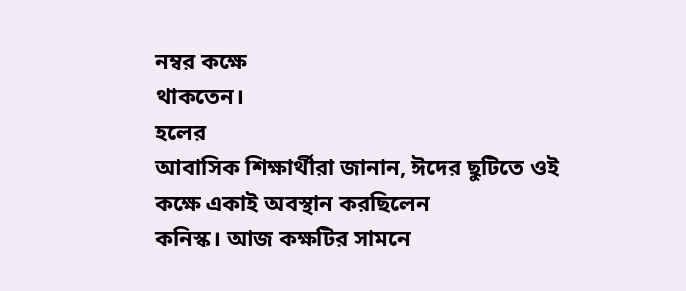নম্বর কক্ষে
থাকতেন।
হলের
আবাসিক শিক্ষার্থীরা জানান, ঈদের ছুটিতে ওই
কক্ষে একাই অবস্থান করছিলেন
কনিস্ক। আজ কক্ষটির সামনে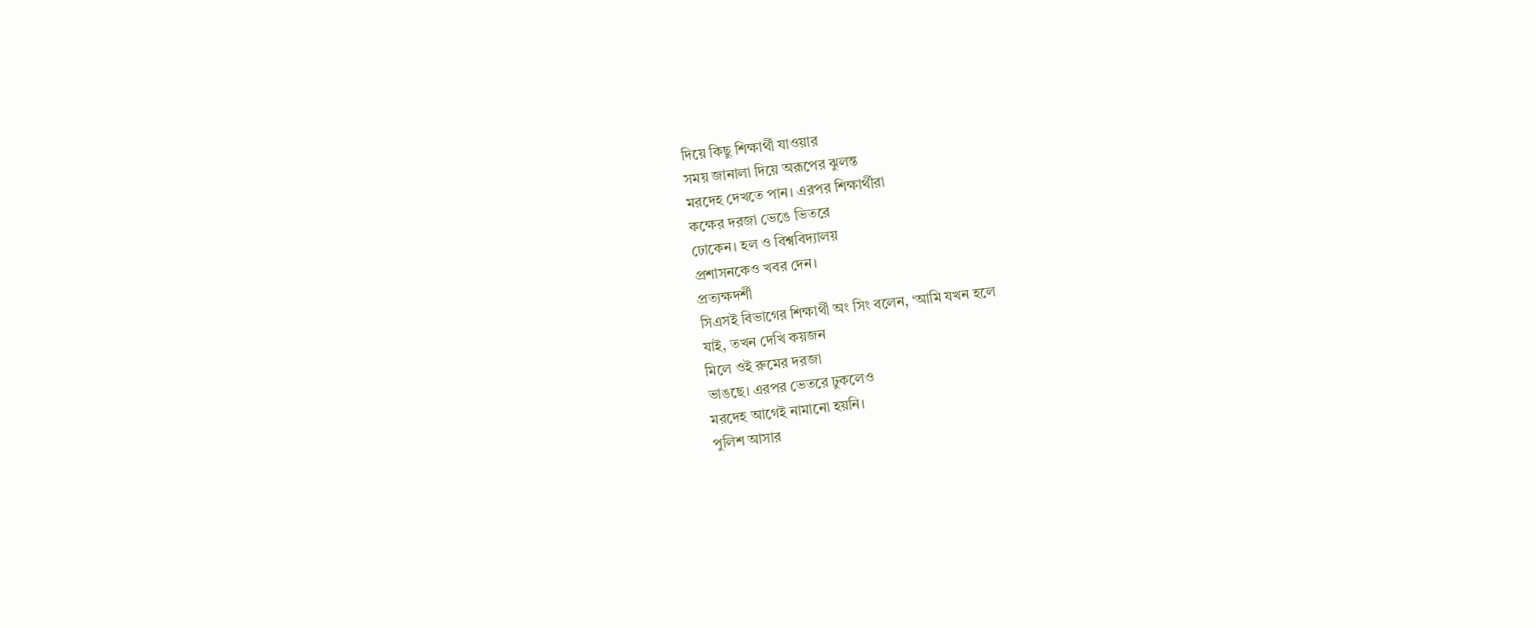দিয়ে কিছু শিক্ষার্থী যাওয়ার
সময় জানালা দিয়ে অরূপের ঝুলন্ত
মরদেহ দেখতে পান। এরপর শিক্ষার্থীরা
কক্ষের দরজা ভেঙে ভিতরে
ঢোকেন। হল ও বিশ্ববিদ্যালয়
প্রশাসনকেও খবর দেন।
প্রত্যক্ষদর্শী
সিএসই বিভাগের শিক্ষার্থী অং সিং বলেন, ‘আমি যখন হলে
যাই, তখন দেখি কয়জন
মিলে ওই রুমের দরজা
ভাঙছে। এরপর ভেতরে ঢুকলেও
মরদেহ আগেই নামানো হয়নি।
পুলিশ আসার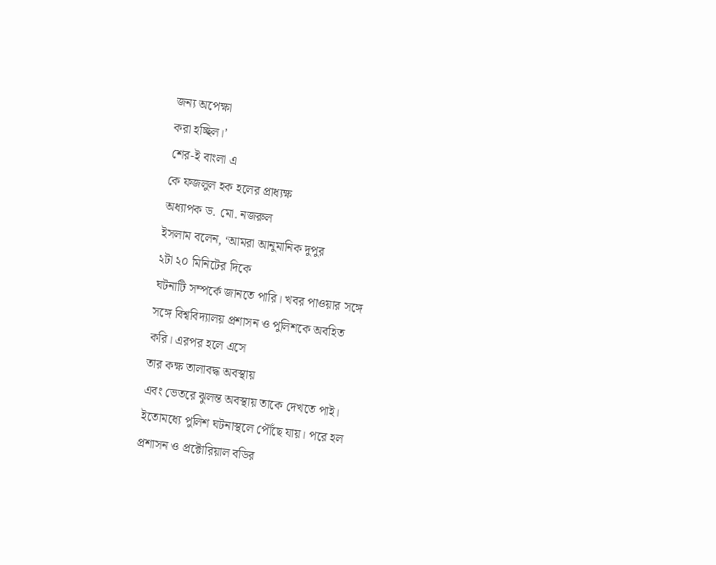জন্য অপেক্ষা
করা হচ্ছিল।’
শের-ই বাংলা এ
কে ফজলুল হক হলের প্রাধ্যক্ষ
অধ্যাপক ড. মো. নজরুল
ইসলাম বলেন, ‘আমরা আনুমানিক দুপুর
২টা ২০ মিনিটের দিকে
ঘটনাটি সম্পর্কে জানতে পারি। খবর পাওয়ার সঙ্গে
সঙ্গে বিশ্ববিদ্যালয় প্রশাসন ও পুলিশকে অবহিত
করি। এরপর হলে এসে
তার কক্ষ তালাবদ্ধ অবস্থায়
এবং ভেতরে ঝুলন্ত অবস্থায় তাকে দেখতে পাই।
ইতোমধ্যে পুলিশ ঘটনাস্থলে পৌঁছে যায়। পরে হল
প্রশাসন ও প্রক্টোরিয়াল বডির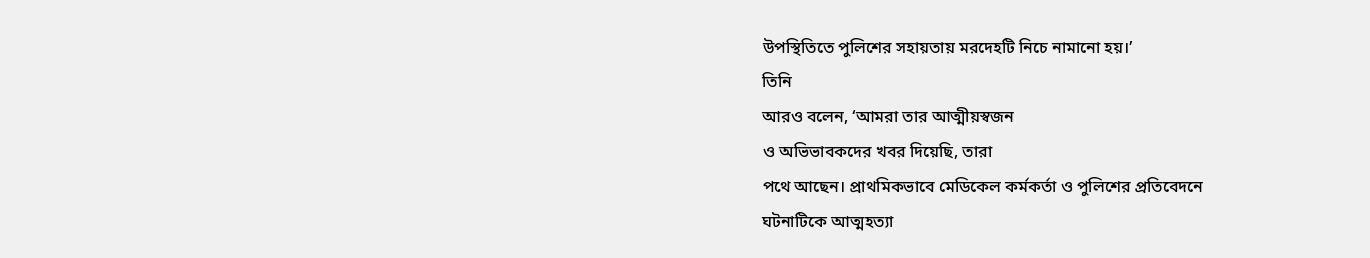উপস্থিতিতে পুলিশের সহায়তায় মরদেহটি নিচে নামানো হয়।’
তিনি
আরও বলেন, ‘আমরা তার আত্মীয়স্বজন
ও অভিভাবকদের খবর দিয়েছি, তারা
পথে আছেন। প্রাথমিকভাবে মেডিকেল কর্মকর্তা ও পুলিশের প্রতিবেদনে
ঘটনাটিকে আত্মহত্যা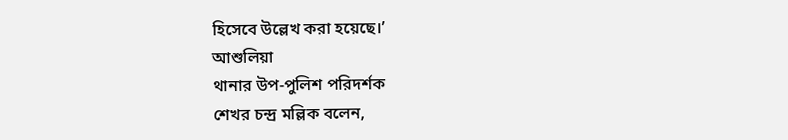হিসেবে উল্লেখ করা হয়েছে।’
আশুলিয়া
থানার উপ-পুলিশ পরিদর্শক
শেখর চন্দ্র মল্লিক বলেন,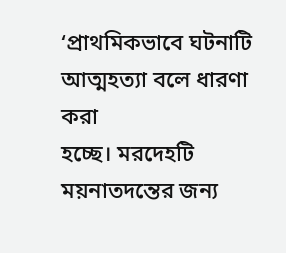‘প্রাথমিকভাবে ঘটনাটি আত্মহত্যা বলে ধারণা করা
হচ্ছে। মরদেহটি ময়নাতদন্তের জন্য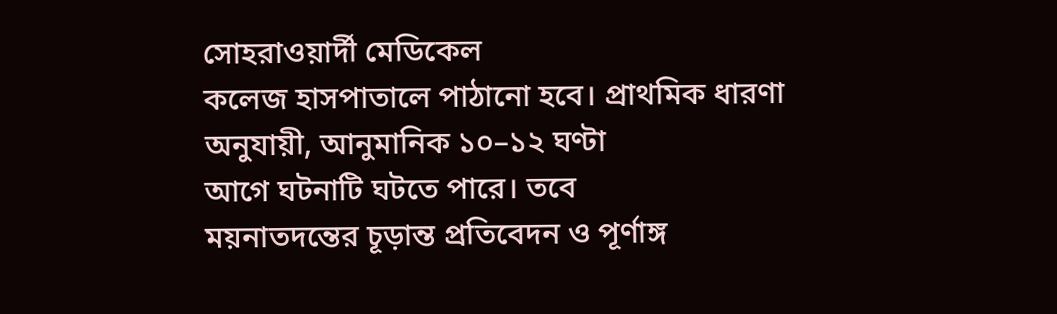সোহরাওয়ার্দী মেডিকেল
কলেজ হাসপাতালে পাঠানো হবে। প্রাথমিক ধারণা
অনুযায়ী, আনুমানিক ১০–১২ ঘণ্টা
আগে ঘটনাটি ঘটতে পারে। তবে
ময়নাতদন্তের চূড়ান্ত প্রতিবেদন ও পূর্ণাঙ্গ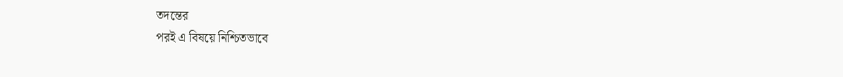তদন্তের
পরই এ বিষয়ে নিশ্চিতভাবে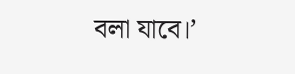বলা যাবে।’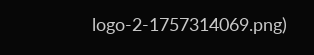logo-2-1757314069.png)